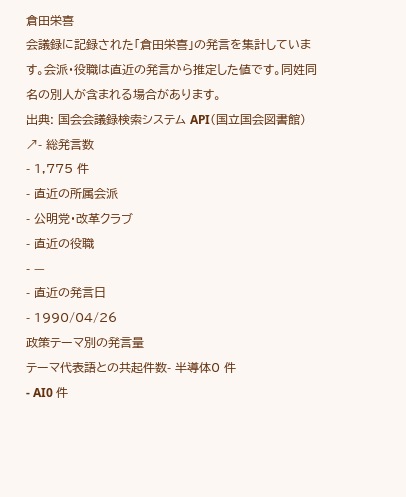倉田栄喜
会議録に記録された「倉田栄喜」の発言を集計しています。会派・役職は直近の発言から推定した値です。同姓同名の別人が含まれる場合があります。
出典: 国会会議録検索システム API(国立国会図書館) ↗- 総発言数
- 1,775 件
- 直近の所属会派
- 公明党・改革クラブ
- 直近の役職
- —
- 直近の発言日
- 1990/04/26
政策テーマ別の発言量
テーマ代表語との共起件数- 半導体0 件
- AI0 件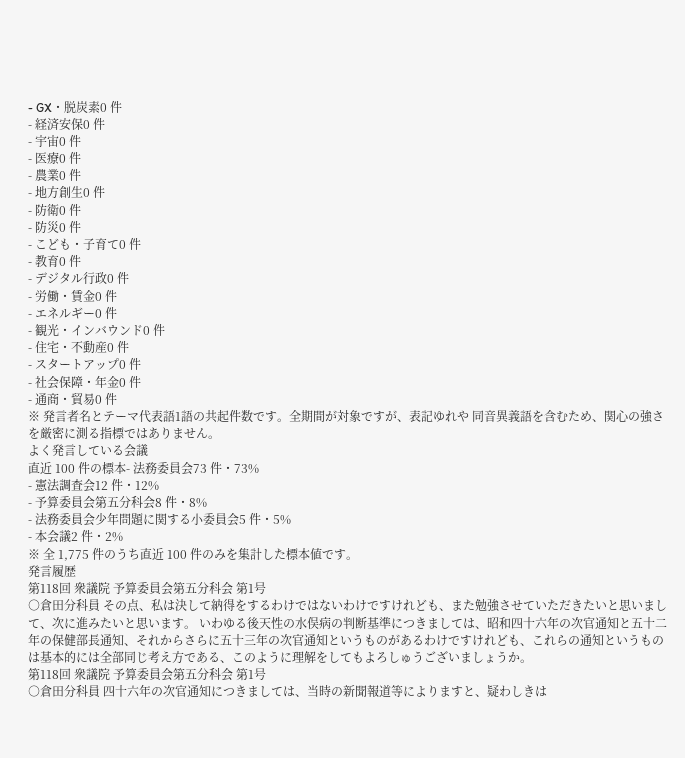- GX・脱炭素0 件
- 経済安保0 件
- 宇宙0 件
- 医療0 件
- 農業0 件
- 地方創生0 件
- 防衛0 件
- 防災0 件
- こども・子育て0 件
- 教育0 件
- デジタル行政0 件
- 労働・賃金0 件
- エネルギー0 件
- 観光・インバウンド0 件
- 住宅・不動産0 件
- スタートアップ0 件
- 社会保障・年金0 件
- 通商・貿易0 件
※ 発言者名とテーマ代表語1語の共起件数です。全期間が対象ですが、表記ゆれや 同音異義語を含むため、関心の強さを厳密に測る指標ではありません。
よく発言している会議
直近 100 件の標本- 法務委員会73 件・73%
- 憲法調査会12 件・12%
- 予算委員会第五分科会8 件・8%
- 法務委員会少年問題に関する小委員会5 件・5%
- 本会議2 件・2%
※ 全 1,775 件のうち直近 100 件のみを集計した標本値です。
発言履歴
第118回 衆議院 予算委員会第五分科会 第1号
○倉田分科員 その点、私は決して納得をするわけではないわけですけれども、また勉強させていただきたいと思いまして、次に進みたいと思います。 いわゆる後天性の水俣病の判断基準につきましては、昭和四十六年の次官通知と五十二年の保健部長通知、それからさらに五十三年の次官通知というものがあるわけですけれども、これらの通知というものは基本的には全部同じ考え方である、このように理解をしてもよろしゅうございましょうか。
第118回 衆議院 予算委員会第五分科会 第1号
○倉田分科員 四十六年の次官通知につきましては、当時の新聞報道等によりますと、疑わしきは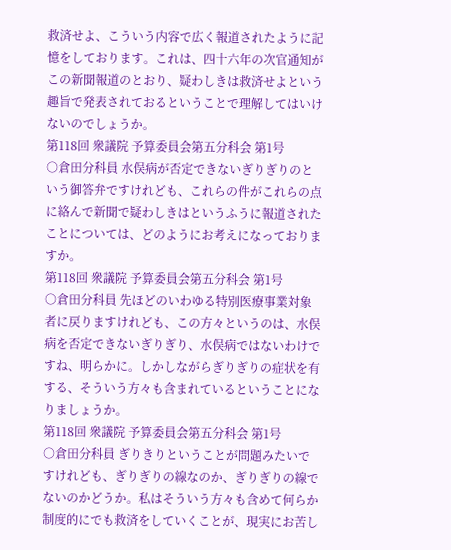救済せよ、こういう内容で広く報道されたように記憶をしております。これは、四十六年の次官通知がこの新聞報道のとおり、疑わしきは救済せよという趣旨で発表されておるということで理解してはいけないのでしょうか。
第118回 衆議院 予算委員会第五分科会 第1号
○倉田分科員 水俣病が否定できないぎりぎりのという御答弁ですけれども、これらの件がこれらの点に絡んで新聞で疑わしきはというふうに報道されたことについては、どのようにお考えになっておりますか。
第118回 衆議院 予算委員会第五分科会 第1号
○倉田分科員 先ほどのいわゆる特別医療事業対象者に戻りますけれども、この方々というのは、水俣病を否定できないぎりぎり、水俣病ではないわけですね、明らかに。しかしながらぎりぎりの症状を有する、そういう方々も含まれているということになりましょうか。
第118回 衆議院 予算委員会第五分科会 第1号
○倉田分科員 ぎりきりということが問題みたいですけれども、ぎりぎりの線なのか、ぎりぎりの線でないのかどうか。私はそういう方々も含めて何らか制度的にでも救済をしていくことが、現実にお苦し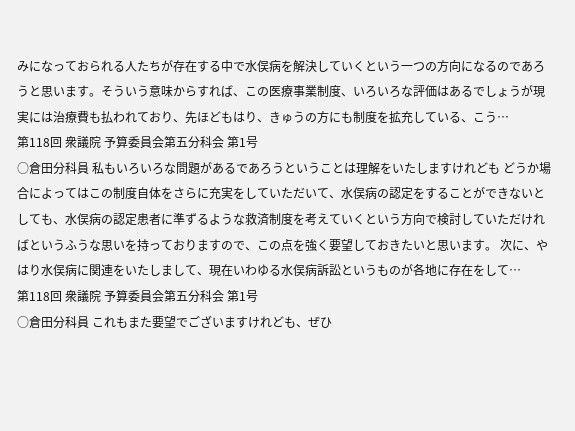みになっておられる人たちが存在する中で水俣病を解決していくという一つの方向になるのであろうと思います。そういう意味からすれば、この医療事業制度、いろいろな評価はあるでしょうが現実には治療費も払われており、先ほどもはり、きゅうの方にも制度を拡充している、こう…
第118回 衆議院 予算委員会第五分科会 第1号
○倉田分科員 私もいろいろな問題があるであろうということは理解をいたしますけれども どうか場合によってはこの制度自体をさらに充実をしていただいて、水俣病の認定をすることができないとしても、水俣病の認定患者に準ずるような救済制度を考えていくという方向で検討していただければというふうな思いを持っておりますので、この点を強く要望しておきたいと思います。 次に、やはり水俣病に関連をいたしまして、現在いわゆる水俣病訴訟というものが各地に存在をして…
第118回 衆議院 予算委員会第五分科会 第1号
○倉田分科員 これもまた要望でございますけれども、ぜひ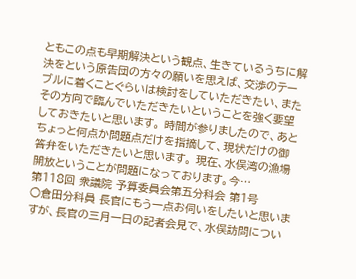ともこの点も早期解決という観点、生きているうちに解決をという原告団の方々の願いを思えば、交渉のテーブルに着くことぐらいは検討をしていただきたい、またその方向で臨んでいただきたいということを強く要望しておきたいと思います。 時間が参りましたので、あとちょっと何点か問題点だけを指摘して、現状だけの御答弁をいただきたいと思います。 現在、水俣湾の漁場開放ということが問題になっております。今…
第118回 衆議院 予算委員会第五分科会 第1号
○倉田分科員 長官にもう一点お伺いをしたいと思いますが、長官の三月一日の記者会見で、水俣訪問につい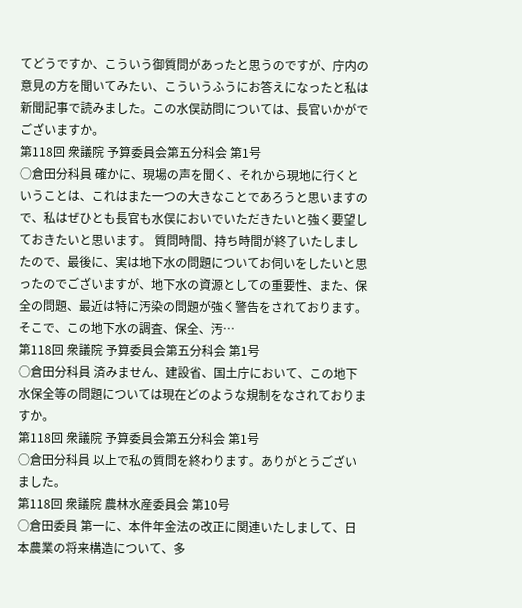てどうですか、こういう御質問があったと思うのですが、庁内の意見の方を聞いてみたい、こういうふうにお答えになったと私は新聞記事で読みました。この水俣訪問については、長官いかがでございますか。
第118回 衆議院 予算委員会第五分科会 第1号
○倉田分科員 確かに、現場の声を聞く、それから現地に行くということは、これはまた一つの大きなことであろうと思いますので、私はぜひとも長官も水俣においでいただきたいと強く要望しておきたいと思います。 質問時間、持ち時間が終了いたしましたので、最後に、実は地下水の問題についてお伺いをしたいと思ったのでございますが、地下水の資源としての重要性、また、保全の問題、最近は特に汚染の問題が強く警告をされております。そこで、この地下水の調査、保全、汚…
第118回 衆議院 予算委員会第五分科会 第1号
○倉田分科員 済みません、建設省、国土庁において、この地下水保全等の問題については現在どのような規制をなされておりますか。
第118回 衆議院 予算委員会第五分科会 第1号
○倉田分科員 以上で私の質問を終わります。ありがとうございました。
第118回 衆議院 農林水産委員会 第10号
○倉田委員 第一に、本件年金法の改正に関連いたしまして、日本農業の将来構造について、多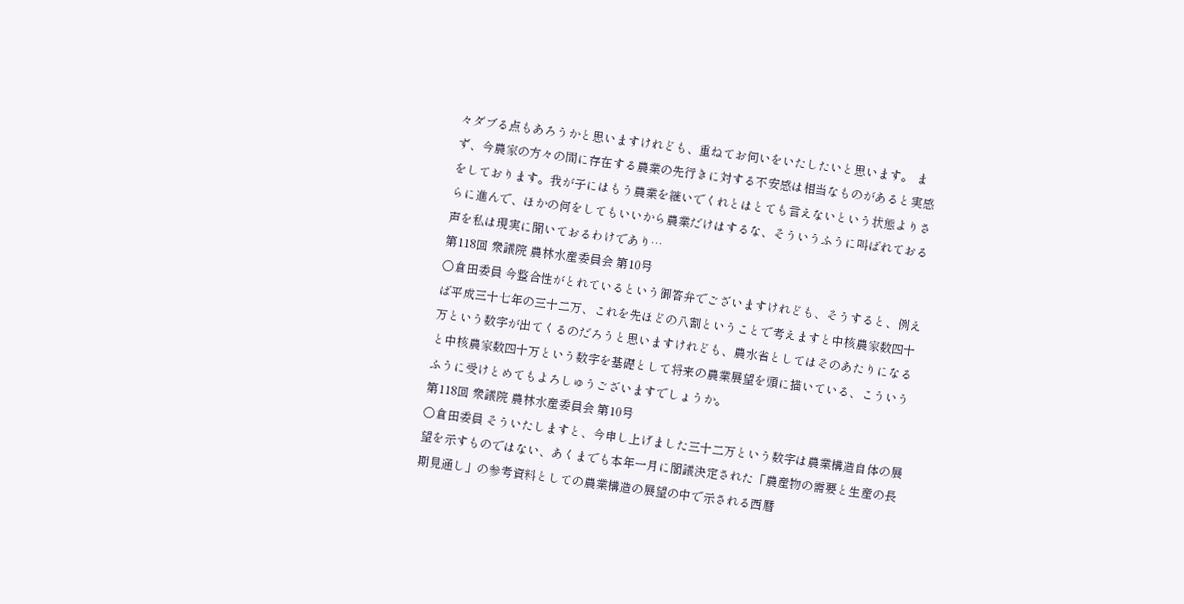々ダブる点もあろうかと思いますけれども、重ねてお伺いをいたしたいと思います。 まず、今農家の方々の間に存在する農業の先行きに対する不安感は相当なものがあると実感をしております。我が子にはもう農業を継いでくれとはとても言えないという状態よりさらに進んで、ほかの何をしてもいいから農業だけはするな、そういうふうに叫ばれておる声を私は現実に聞いておるわけであり…
第118回 衆議院 農林水産委員会 第10号
○倉田委員 今整合性がとれているという御答弁でございますけれども、そうすると、例えば平成三十七年の三十二万、これを先ほどの八割ということで考えますと中核農家数四十万という数字が出てくるのだろうと思いますけれども、農水省としてはそのあたりになると中核農家数四十万という数字を基礎として将来の農業展望を頭に描いている、こういうふうに受けとめてもよろしゅうございますでしょうか。
第118回 衆議院 農林水産委員会 第10号
○倉田委員 そういたしますと、今申し上げました三十二万という数字は農業構造自体の展望を示すものではない、あくまでも本年一月に閣議決定された「農産物の需要と生産の長期見通し」の参考資料としての農業構造の展望の中で示される西暦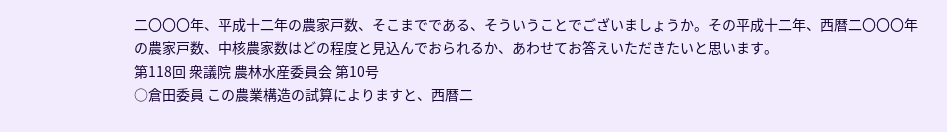二〇〇〇年、平成十二年の農家戸数、そこまでである、そういうことでございましょうか。その平成十二年、西暦二〇〇〇年の農家戸数、中核農家数はどの程度と見込んでおられるか、あわせてお答えいただきたいと思います。
第118回 衆議院 農林水産委員会 第10号
○倉田委員 この農業構造の試算によりますと、西暦二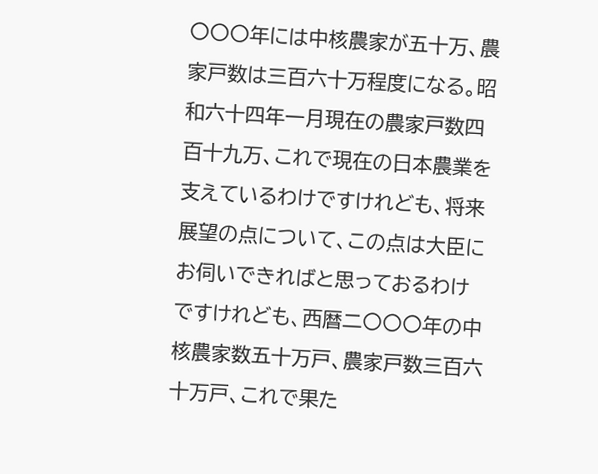〇〇〇年には中核農家が五十万、農家戸数は三百六十万程度になる。昭和六十四年一月現在の農家戸数四百十九万、これで現在の日本農業を支えているわけですけれども、将来展望の点について、この点は大臣にお伺いできればと思っておるわけですけれども、西暦二〇〇〇年の中核農家数五十万戸、農家戸数三百六十万戸、これで果た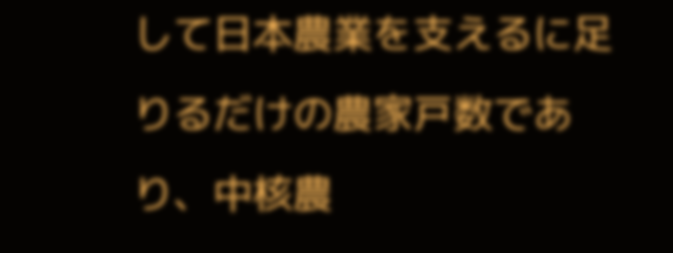して日本農業を支えるに足りるだけの農家戸数であり、中核農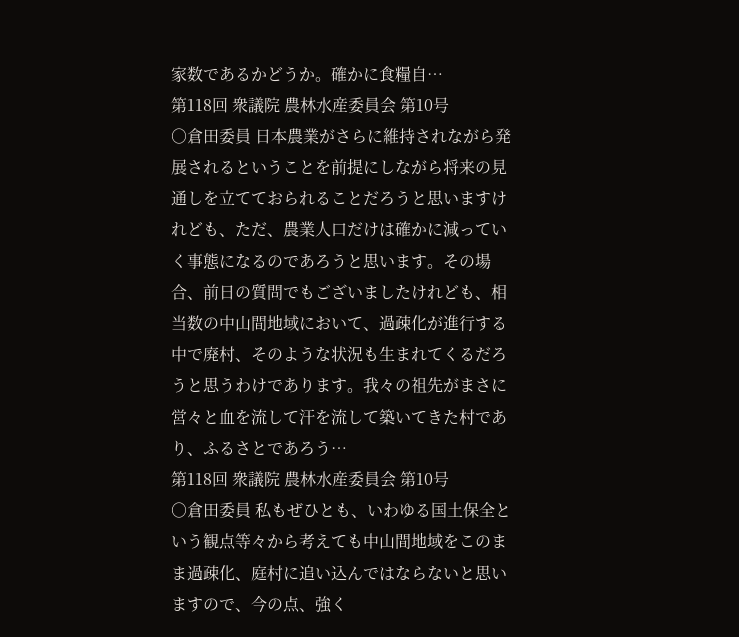家数であるかどうか。確かに食糧自…
第118回 衆議院 農林水産委員会 第10号
○倉田委員 日本農業がさらに維持されながら発展されるということを前提にしながら将来の見通しを立てておられることだろうと思いますけれども、ただ、農業人口だけは確かに減っていく事態になるのであろうと思います。その場合、前日の質問でもございましたけれども、相当数の中山間地域において、過疎化が進行する中で廃村、そのような状況も生まれてくるだろうと思うわけであります。我々の祖先がまさに営々と血を流して汗を流して築いてきた村であり、ふるさとであろう…
第118回 衆議院 農林水産委員会 第10号
○倉田委員 私もぜひとも、いわゆる国土保全という観点等々から考えても中山間地域をこのまま過疎化、庭村に追い込んではならないと思いますので、今の点、強く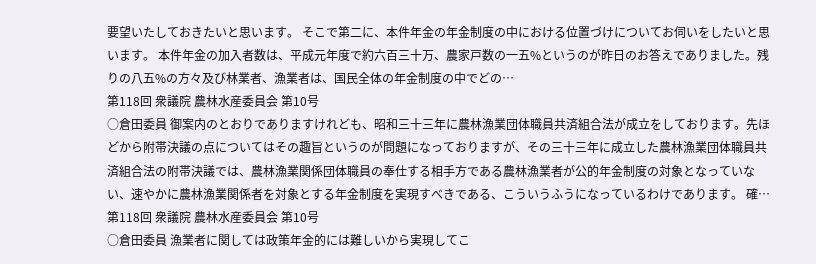要望いたしておきたいと思います。 そこで第二に、本件年金の年金制度の中における位置づけについてお伺いをしたいと思います。 本件年金の加入者数は、平成元年度で約六百三十万、農家戸数の一五%というのが昨日のお答えでありました。残りの八五%の方々及び林業者、漁業者は、国民全体の年金制度の中でどの…
第118回 衆議院 農林水産委員会 第10号
○倉田委員 御案内のとおりでありますけれども、昭和三十三年に農林漁業団体職員共済組合法が成立をしております。先ほどから附帯決議の点についてはその趣旨というのが問題になっておりますが、その三十三年に成立した農林漁業団体職員共済組合法の附帯決議では、農林漁業関係団体職員の奉仕する相手方である農林漁業者が公的年金制度の対象となっていない、速やかに農林漁業関係者を対象とする年金制度を実現すべきである、こういうふうになっているわけであります。 確…
第118回 衆議院 農林水産委員会 第10号
○倉田委員 漁業者に関しては政策年金的には難しいから実現してこ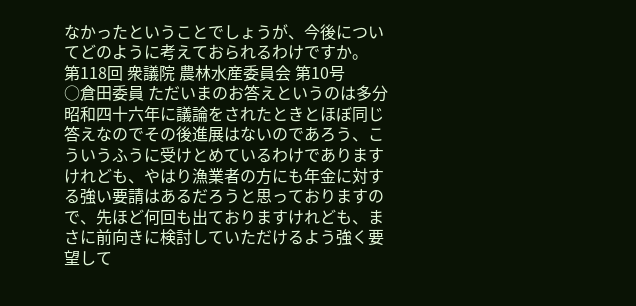なかったということでしょうが、今後についてどのように考えておられるわけですか。
第118回 衆議院 農林水産委員会 第10号
○倉田委員 ただいまのお答えというのは多分昭和四十六年に議論をされたときとほぼ同じ答えなのでその後進展はないのであろう、こういうふうに受けとめているわけでありますけれども、やはり漁業者の方にも年金に対する強い要請はあるだろうと思っておりますので、先ほど何回も出ておりますけれども、まさに前向きに検討していただけるよう強く要望して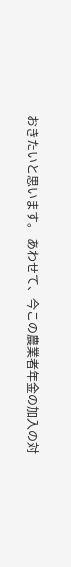おきたいと思います。 あわせて、今この農業者年金の加入の対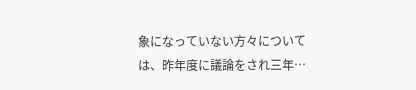象になっていない方々については、昨年度に議論をされ三年…